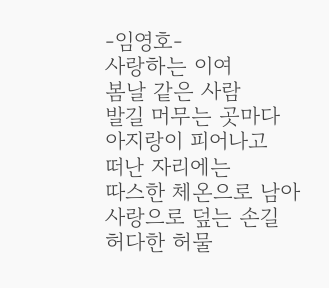-임영호-
사랑하는 이여
봄날 같은 사람
발길 머무는 곳마다
아지랑이 피어나고
떠난 자리에는
따스한 체온으로 남아
사랑으로 덮는 손길
허다한 허물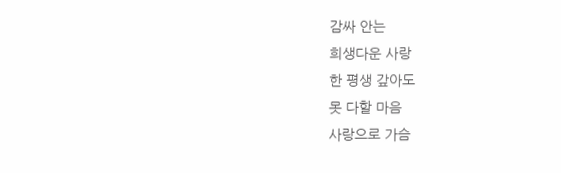감싸 안는
희생다운 사랑
한 평생 갚아도
못 다할 마음
사랑으로 가슴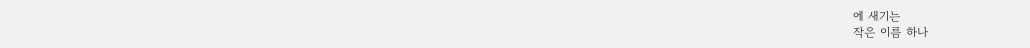에 새기는
작은 이름 하나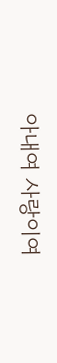아내여 사랑이여